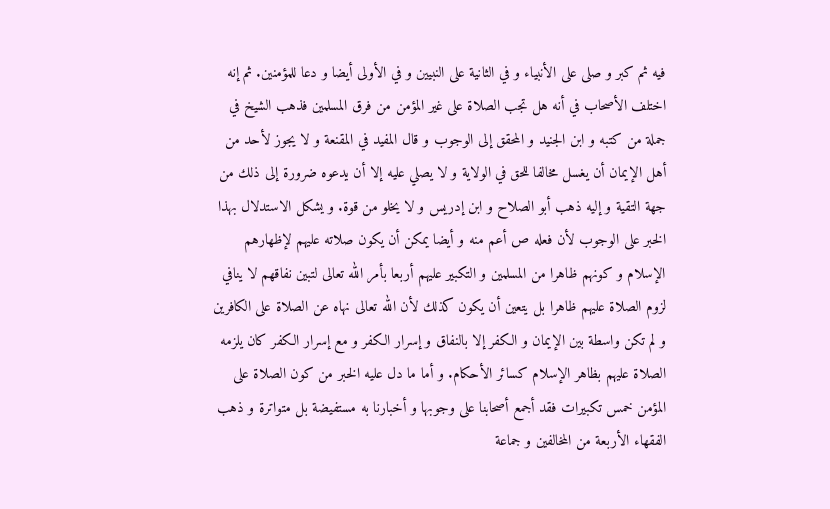فيه ثم كبر و صلى على الأنبياء و في الثانية على النبيين و في الأولى أيضا و دعا للمؤمنين. ثم إنه اختلف الأصحاب في أنه هل تجب الصلاة على غير المؤمن من فرق المسلمين فذهب الشيخ في جملة من كتبه و ابن الجنيد و المحقق إلى الوجوب و قال المفيد في المقنعة و لا يجوز لأحد من أهل الإيمان أن يغسل مخالفا للحق في الولاية و لا يصلي عليه إلا أن يدعوه ضرورة إلى ذلك من جهة التقية و إليه ذهب أبو الصلاح و ابن إدريس و لا يخلو من قوة. و يشكل الاستدلال بهذا الخبر على الوجوب لأن فعله ص أعم منه و أيضا يمكن أن يكون صلاته عليهم لإظهارهم الإسلام و كونهم ظاهرا من المسلمين و التكبير عليهم أربعا بأمر الله تعالى لتبين نفاقهم لا ينافي لزوم الصلاة عليهم ظاهرا بل يتعين أن يكون كذلك لأن الله تعالى نهاه عن الصلاة على الكافرين و لم تكن واسطة بين الإيمان و الكفر إلا بالنفاق و إسرار الكفر و مع إسرار الكفر كان يلزمه الصلاة عليهم بظاهر الإسلام كسائر الأحكام. و أما ما دل عليه الخبر من كون الصلاة على المؤمن خمس تكبيرات فقد أجمع أصحابنا على وجوبها و أخبارنا به مستفيضة بل متواترة و ذهب الفقهاء الأربعة من المخالفين و جماعة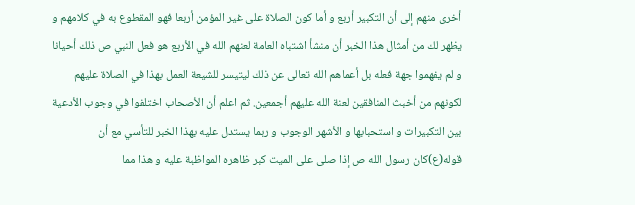أخرى منهم إلى أن التكبير أربع و أما كون الصلاة على غير المؤمن أربعا فهو المقطوع به في كلامهم و يظهر لك من أمثال هذا الخبر أن منشأ اشتباه العامة لعنهم الله في الأربع هو فعل النبي ص ذلك أحيانا و لم يفهموا جهة فعله بل أعماهم الله تعالى عن ذلك ليتيسر للشيعة العمل بهذا في الصلاة عليهم لكونهم من أخبث المنافقين لعنة الله عليهم أجمعين. ثم اعلم أن الأصحاب اختلفوا في وجوب الأدعية بين التكبيرات و استحبابها و الأشهر الوجوب و ربما يستدل عليه بهذا الخبر للتأسي مع أن قوله(ع)كان رسول الله ص إذا صلى على الميت كبر ظاهره المواظبة عليه و هذا مما